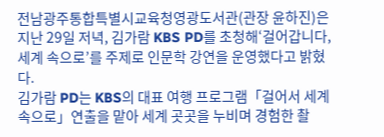전남광주통합특별시교육청영광도서관(관장 윤하진)은 지난 29일 저녁, 김가람 KBS PD를 초청해‘걸어갑니다, 세계 속으로’를 주제로 인문학 강연을 운영했다고 밝혔다.
김가람 PD는 KBS의 대표 여행 프로그램「걸어서 세계 속으로」연출을 맡아 세계 곳곳을 누비며 경험한 촬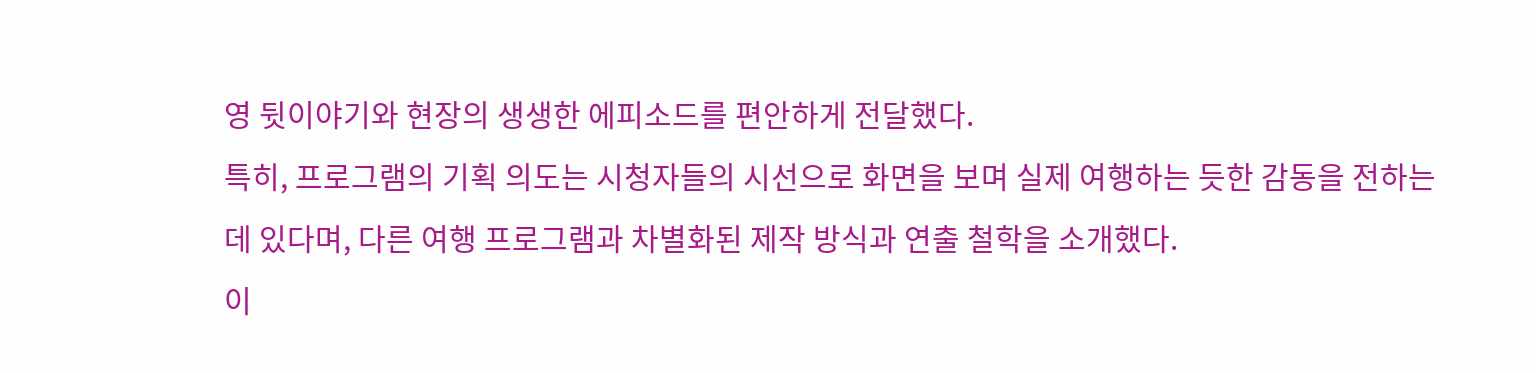영 뒷이야기와 현장의 생생한 에피소드를 편안하게 전달했다.
특히, 프로그램의 기획 의도는 시청자들의 시선으로 화면을 보며 실제 여행하는 듯한 감동을 전하는 데 있다며, 다른 여행 프로그램과 차별화된 제작 방식과 연출 철학을 소개했다.
이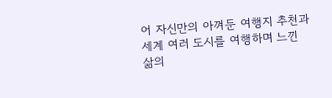어 자신만의 아껴둔 여행지 추천과 세계 여러 도시를 여행하며 느낀 삶의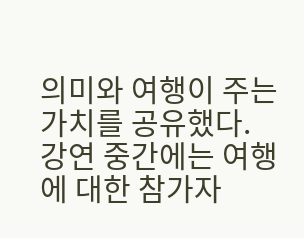의미와 여행이 주는 가치를 공유했다.
강연 중간에는 여행에 대한 참가자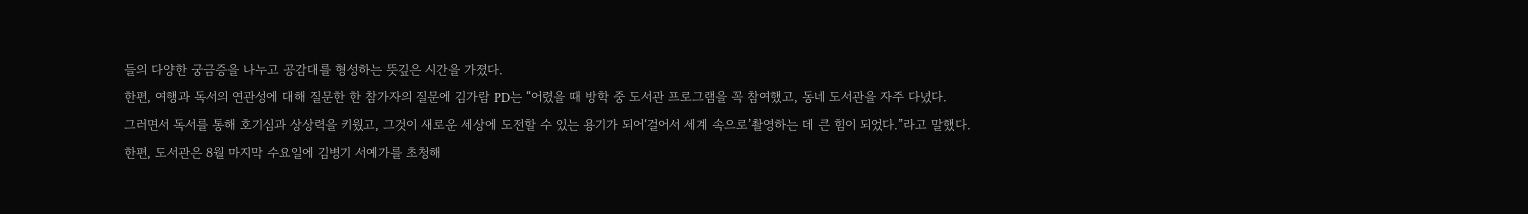들의 다양한 궁금증을 나누고 공감대를 형성하는 뜻깊은 시간을 가졌다.
한편, 여행과 독서의 연관성에 대해 질문한 한 참가자의 질문에 김가람 PD는 “어렸을 때 방학 중 도서관 프로그램을 꼭 참여했고, 동네 도서관을 자주 다녔다.
그러면서 독서를 통해 호기심과 상상력을 키웠고, 그것이 새로운 세상에 도전할 수 있는 용기가 되어‘걸어서 세계 속으로’촬영하는 데 큰 힘이 되었다.”라고 말했다.
한편, 도서관은 8월 마지막 수요일에 김병기 서예가를 초청해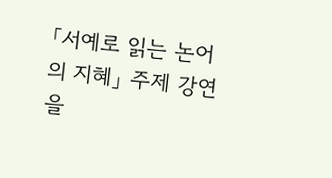「서예로 읽는 논어의 지혜」 주제 강연을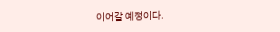이어갈 예정이다.